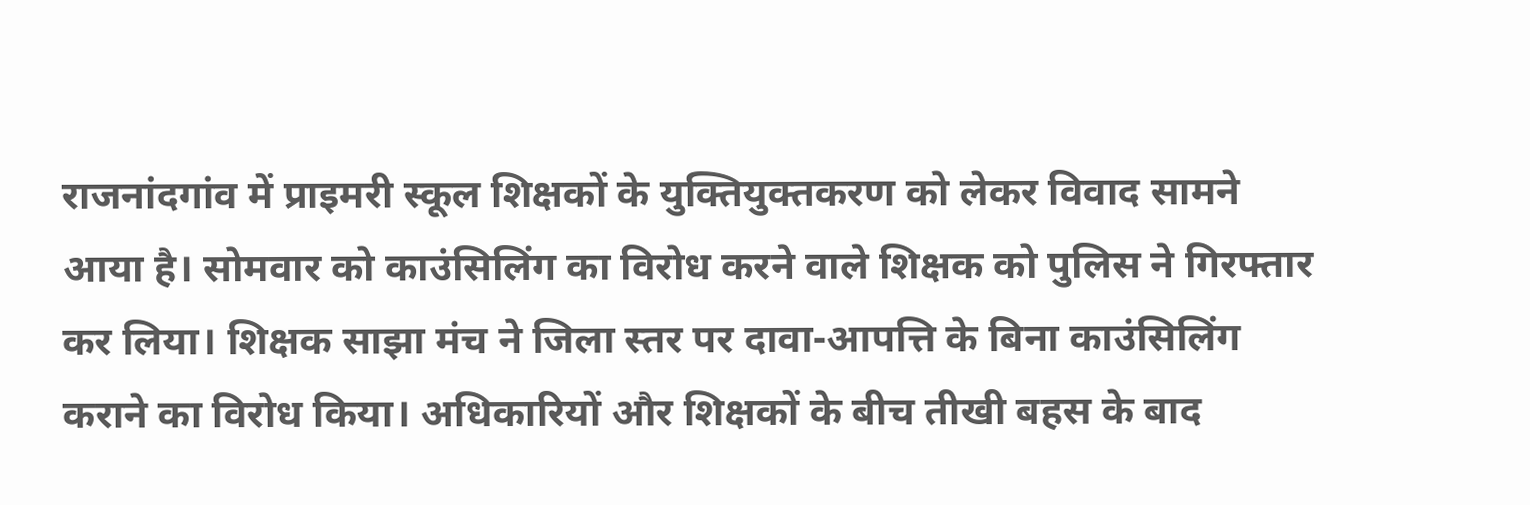राजनांदगांव में प्राइमरी स्कूल शिक्षकों के युक्तियुक्तकरण को लेकर विवाद सामने आया है। सोमवार को काउंसिलिंग का विरोध करने वाले शिक्षक को पुलिस ने गिरफ्तार कर लिया। शिक्षक साझा मंच ने जिला स्तर पर दावा-आपत्ति के बिना काउंसिलिंग कराने का विरोध किया। अधिकारियों और शिक्षकों के बीच तीखी बहस के बाद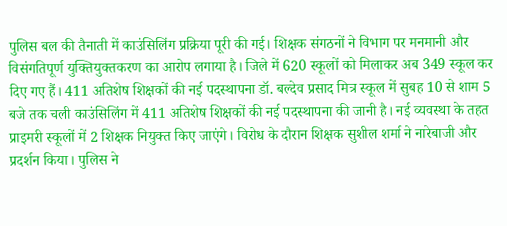पुलिस बल की तैनाती में काउंसिलिंग प्रक्रिया पूरी की गई। शिक्षक संगठनों ने विभाग पर मनमानी और विसंगतिपूर्ण युक्तियुक्तकरण का आरोप लगाया है। जिले में 620 स्कूलों को मिलाकर अब 349 स्कूल कर दिए गए हैं। 411 अतिशेष शिक्षकों की नई पदस्थापना डॉ. बल्देव प्रसाद मित्र स्कूल में सुबह 10 से शाम 5 बजे तक चली काउंसिलिंग में 411 अतिशेष शिक्षकों की नई पदस्थापना की जानी है। नई व्यवस्था के तहत प्राइमरी स्कूलों में 2 शिक्षक नियुक्त किए जाएंगे। विरोध के दौरान शिक्षक सुशील शर्मा ने नारेबाजी और प्रदर्शन किया। पुलिस ने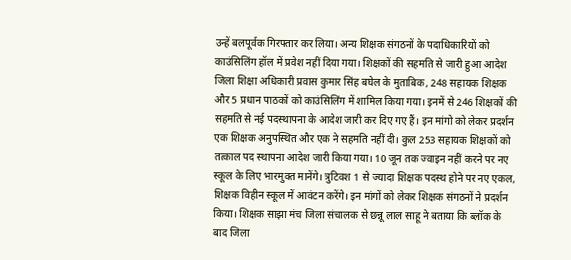उन्हें बलपूर्वक गिरफ्तार कर लिया। अन्य शिक्षक संगठनों के पदाधिकारियों को काउंसिलिंग हॉल में प्रवेश नहीं दिया गया। शिक्षकों की सहमति से जारी हुआ आदेश जिला शिक्षा अधिकारी प्रवास कुमार सिंह बघेल के मुताबिक, 248 सहायक शिक्षक और 5 प्रधान पाठकों को काउंसिलिंग में शामिल किया गया। इनमें से 246 शिक्षकों की सहमति से नई पदस्थापना के आदेश जारी कर दिए गए हैं। इन मांगो को लेकर प्रदर्शन एक शिक्षक अनुपस्थित और एक ने सहमति नहीं दी। कुल 253 सहायक शिक्षकों को तत्काल पद स्थापना आदेश जारी किया गया। 10 जून तक ज्वाइन नहीं करने पर नए स्कूल के लिए भारमुक्त मानेंगे। त्रुटिवश 1 से ज्यादा शिक्षक पदस्थ होने पर नए एकल, शिक्षक विहीन स्कूल में आवंटन करेंगे। इन मांगों को लेकर शिक्षक संगठनों ने प्रदर्शन किया। शिक्षक साझा मंच जिला संचालक से छन्नू लाल साहू ने बताया कि ब्लॉक के बाद जिला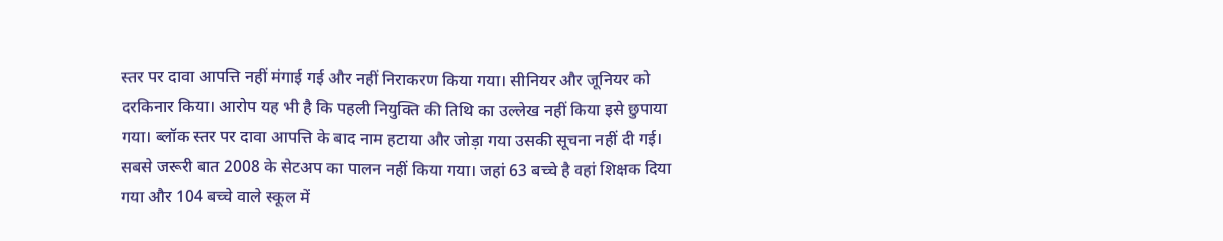स्तर पर दावा आपत्ति नहीं मंगाई गई और नहीं निराकरण किया गया। सीनियर और जूनियर को दरकिनार किया। आरोप यह भी है कि पहली नियुक्ति की तिथि का उल्लेख नहीं किया इसे छुपाया गया। ब्लॉक स्तर पर दावा आपत्ति के बाद नाम हटाया और जोड़ा गया उसकी सूचना नहीं दी गई। सबसे जरूरी बात 2008 के सेटअप का पालन नहीं किया गया। जहां 63 बच्चे है वहां शिक्षक दिया गया और 104 बच्चे वाले स्कूल में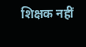शिक्षक नहीं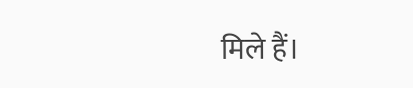मिले हैं।